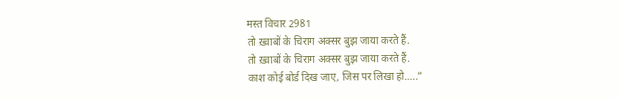मस्त विचार 2981
तो ख़्वाबों के चिराग अक्सर बुझ जाया करते हैं.
तो ख़्वाबों के चिराग अक्सर बुझ जाया करते हैं.
काश कोई बोर्ड दिख जाए, जिस पर लिखा हो…..”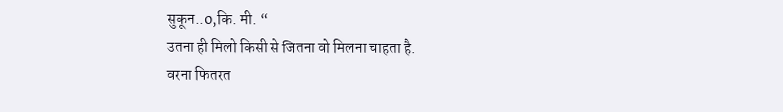सुकून..0,कि. मी. “
उतना ही मिलो किसी से जितना वो मिलना चाहता है.
वरना फितरत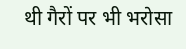थी गैरों पर भी भरोसा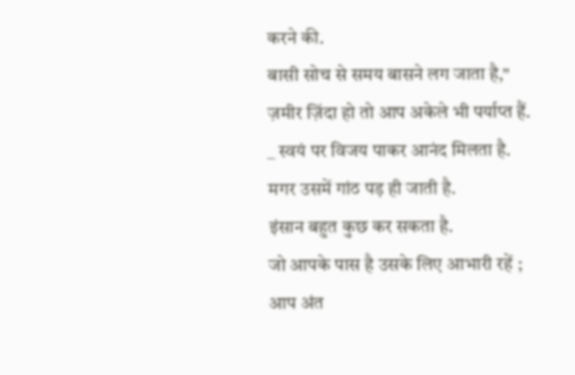करने की.
बासी सोच से समय बासने लग जाता है,”
ज़मीर ज़िंदा हो तो आप अकेले भी पर्याप्त हैं.
_ स्वयं पर विजय पाकर आनंद मिलता है.
मगर उसमें गांठ पड़ ही जाती है.
इंसान बहुत कुछ कर सकता है.
जो आपके पास है उसके लिए आभारी रहें ; आप अंत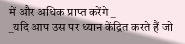में और अधिक प्राप्त करेंगे _
_यदि आप उस पर ध्यान केंद्रित करते हैं जो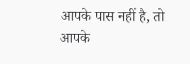आपके पास नहीं है, तो आपके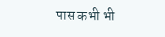पास कभी भी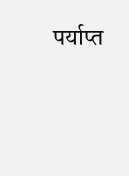पर्याप्त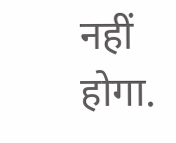नहीं होगा.